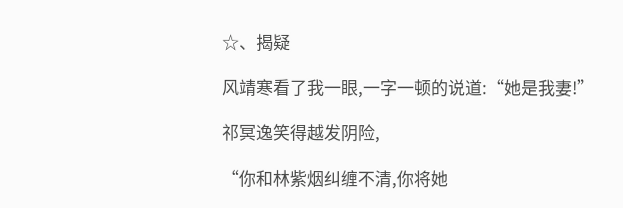☆、揭疑

风靖寒看了我一眼,一字一顿的说道:“她是我妻!”

祁冥逸笑得越发阴险,

“你和林紫烟纠缠不清,你将她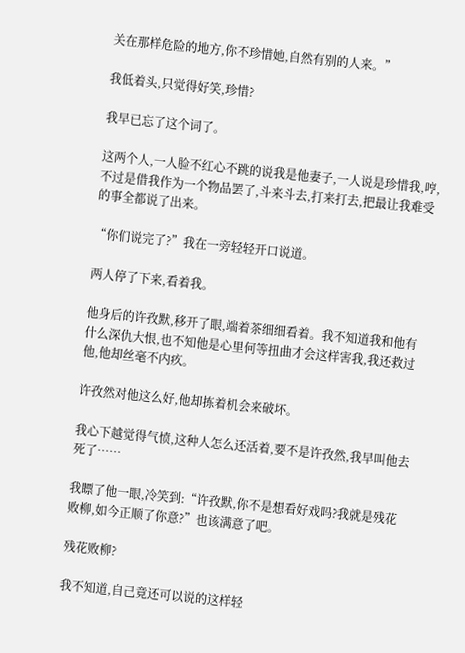关在那样危险的地方,你不珍惜她,自然有别的人来。”

我低着头,只觉得好笑,珍惜?

我早已忘了这个词了。

这两个人,一人脸不红心不跳的说我是他妻子,一人说是珍惜我,哼,不过是借我作为一个物品罢了,斗来斗去,打来打去,把最让我难受的事全都说了出来。

“你们说完了?”我在一旁轻轻开口说道。

两人停了下来,看着我。

他身后的许孜默,移开了眼,端着茶细细看着。我不知道我和他有什么深仇大恨,也不知他是心里何等扭曲才会这样害我,我还救过他,他却丝毫不内疚。

许孜然对他这么好,他却拣着机会来破坏。

我心下越觉得气愤,这种人怎么还活着,要不是许孜然,我早叫他去死了……

我瞟了他一眼,冷笑到:“许孜默,你不是想看好戏吗?我就是残花败柳,如今正顺了你意?”也该满意了吧。

残花败柳?

我不知道,自己竟还可以说的这样轻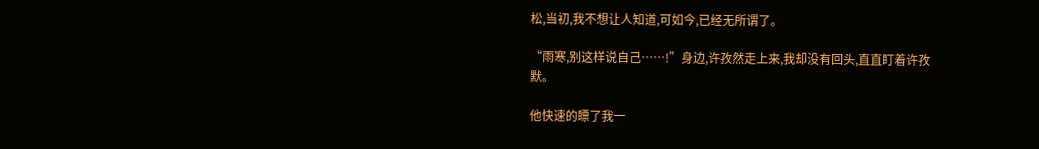松,当初,我不想让人知道,可如今,已经无所谓了。

“雨寒,别这样说自己……!”身边,许孜然走上来,我却没有回头,直直盯着许孜默。

他快速的瞟了我一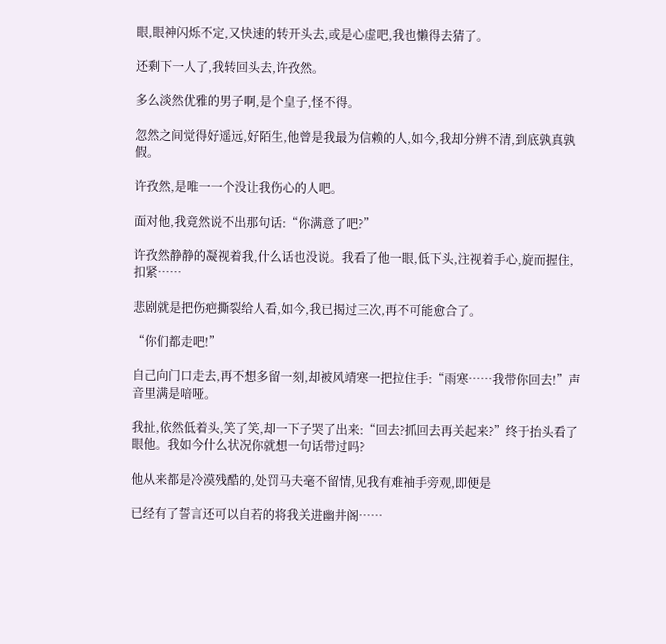眼,眼神闪烁不定,又快速的转开头去,或是心虚吧,我也懒得去猜了。

还剩下一人了,我转回头去,许孜然。

多么淡然优雅的男子啊,是个皇子,怪不得。

忽然之间觉得好遥远,好陌生,他曾是我最为信赖的人,如今,我却分辨不清,到底孰真孰假。

许孜然,是唯一一个没让我伤心的人吧。

面对他,我竟然说不出那句话:“你满意了吧?”

许孜然静静的凝视着我,什么话也没说。我看了他一眼,低下头,注视着手心,旋而握住,扣紧……

悲剧就是把伤疤撕裂给人看,如今,我已揭过三次,再不可能愈合了。

“你们都走吧!”

自己向门口走去,再不想多留一刻,却被风靖寒一把拉住手:“雨寒……我带你回去!”声音里满是喑哑。

我扯,依然低着头,笑了笑,却一下子哭了出来:“回去?抓回去再关起来?”终于抬头看了眼他。我如今什么状况你就想一句话带过吗?

他从来都是冷漠残酷的,处罚马夫毫不留情,见我有难袖手旁观,即便是

已经有了誓言还可以自若的将我关进幽井阁……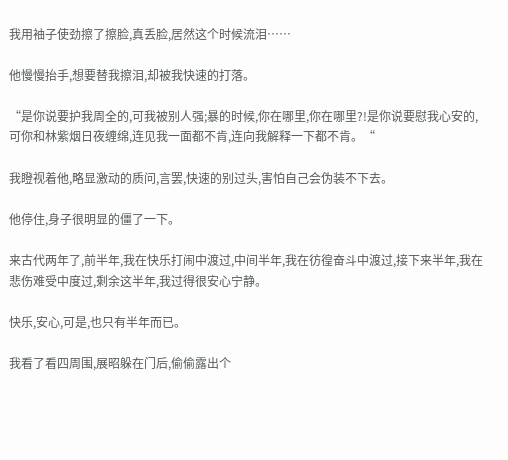我用袖子使劲擦了擦脸,真丢脸,居然这个时候流泪……

他慢慢抬手,想要替我擦泪,却被我快速的打落。

“是你说要护我周全的,可我被别人强;暴的时候,你在哪里,你在哪里?!是你说要慰我心安的,可你和林紫烟日夜缠绵,连见我一面都不肯,连向我解释一下都不肯。“

我瞪视着他,略显激动的质问,言罢,快速的别过头,害怕自己会伪装不下去。

他停住,身子很明显的僵了一下。

来古代两年了,前半年,我在快乐打闹中渡过,中间半年,我在彷徨奋斗中渡过,接下来半年,我在悲伤难受中度过,剩余这半年,我过得很安心宁静。

快乐,安心,可是,也只有半年而已。

我看了看四周围,展昭躲在门后,偷偷露出个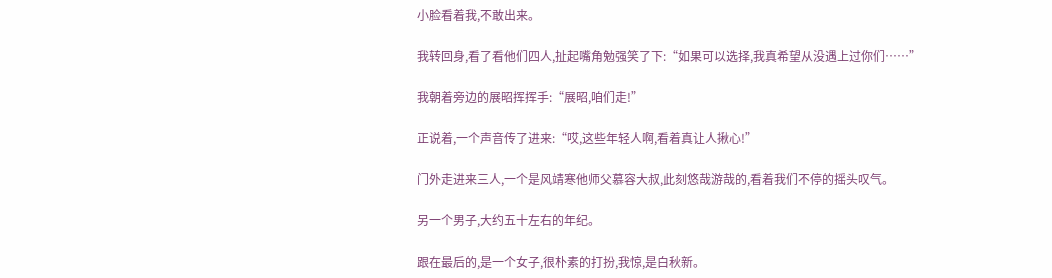小脸看着我,不敢出来。

我转回身,看了看他们四人,扯起嘴角勉强笑了下:“如果可以选择,我真希望从没遇上过你们……”

我朝着旁边的展昭挥挥手:“展昭,咱们走!”

正说着,一个声音传了进来:“哎,这些年轻人啊,看着真让人揪心!”

门外走进来三人,一个是风靖寒他师父慕容大叔,此刻悠哉游哉的,看着我们不停的摇头叹气。

另一个男子,大约五十左右的年纪。

跟在最后的,是一个女子,很朴素的打扮,我惊,是白秋新。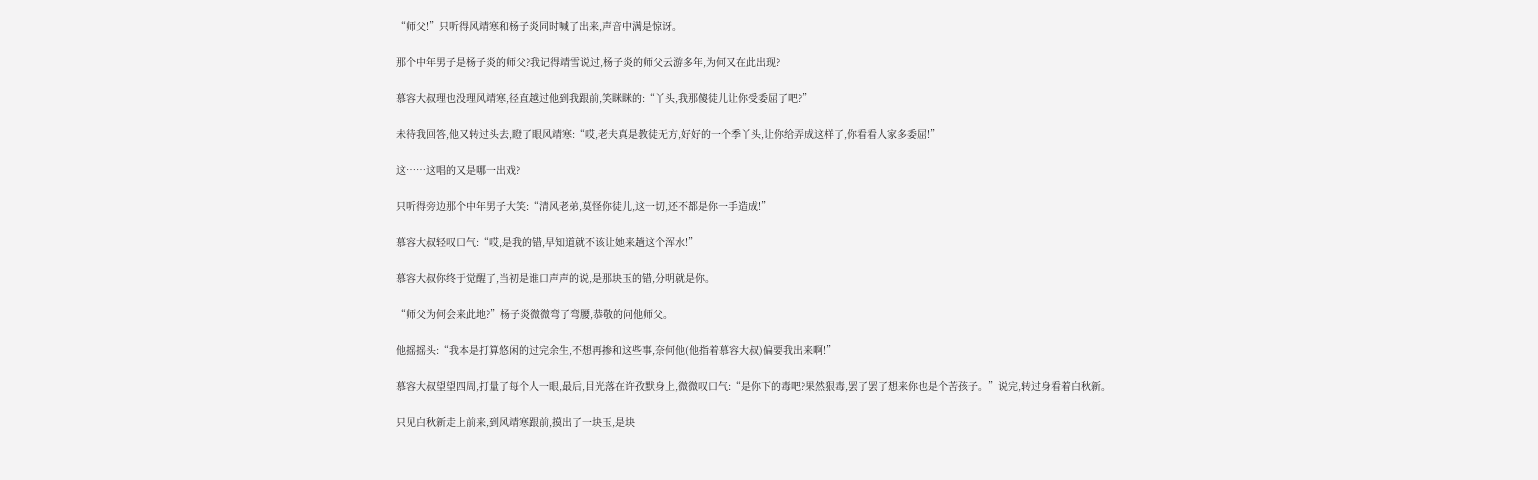“师父!”只听得风靖寒和杨子炎同时喊了出来,声音中满是惊讶。

那个中年男子是杨子炎的师父?我记得靖雪说过,杨子炎的师父云游多年,为何又在此出现?

慕容大叔理也没理风靖寒,径直越过他到我跟前,笑眯眯的:“丫头,我那傻徒儿让你受委屈了吧?”

未待我回答,他又转过头去,瞪了眼风靖寒:“哎,老夫真是教徒无方,好好的一个季丫头,让你给弄成这样了,你看看人家多委屈!”

这……这唱的又是哪一出戏?

只听得旁边那个中年男子大笑:“清风老弟,莫怪你徒儿,这一切,还不都是你一手造成!”

慕容大叔轻叹口气:“哎,是我的错,早知道就不该让她来趟这个浑水!”

慕容大叔你终于觉醒了,当初是谁口声声的说,是那块玉的错,分明就是你。

“师父为何会来此地?”杨子炎微微弯了弯腰,恭敬的问他师父。

他摇摇头:“我本是打算悠闲的过完余生,不想再掺和这些事,奈何他(他指着慕容大叔)偏要我出来啊!”

慕容大叔望望四周,打量了每个人一眼,最后,目光落在许孜默身上,微微叹口气:“是你下的毒吧?果然狠毒,罢了罢了想来你也是个苦孩子。”说完,转过身看着白秋新。

只见白秋新走上前来,到风靖寒跟前,摸出了一块玉,是块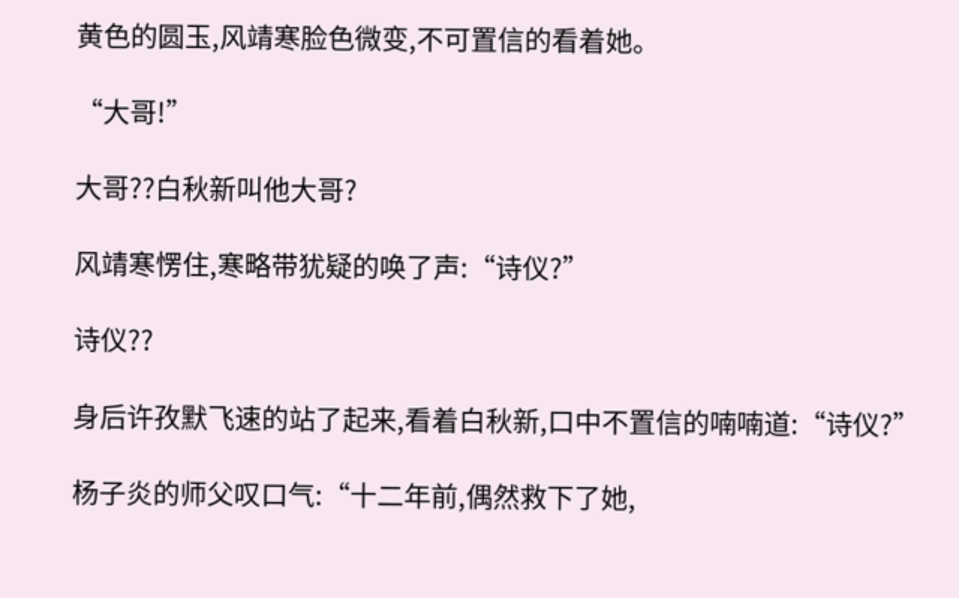黄色的圆玉,风靖寒脸色微变,不可置信的看着她。

“大哥!”

大哥??白秋新叫他大哥?

风靖寒愣住,寒略带犹疑的唤了声:“诗仪?”

诗仪??

身后许孜默飞速的站了起来,看着白秋新,口中不置信的喃喃道:“诗仪?”

杨子炎的师父叹口气:“十二年前,偶然救下了她,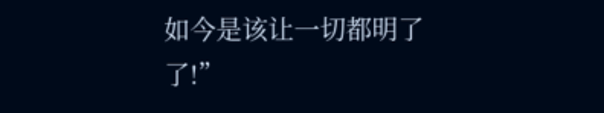如今是该让一切都明了了!”